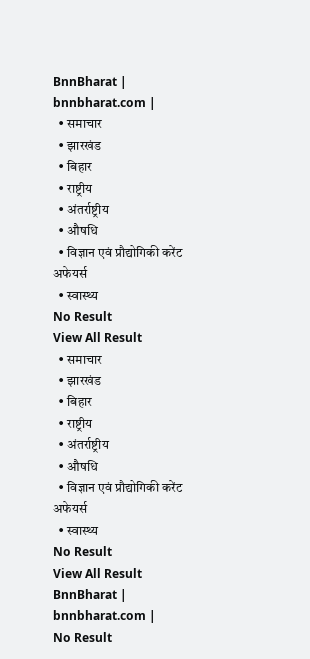BnnBharat | bnnbharat.com |
  • समाचार
  • झारखंड
  • बिहार
  • राष्ट्रीय
  • अंतर्राष्ट्रीय
  • औषधि
  • विज्ञान एवं प्रौद्योगिकी करेंट अफेयर्स
  • स्वास्थ्य
No Result
View All Result
  • समाचार
  • झारखंड
  • बिहार
  • राष्ट्रीय
  • अंतर्राष्ट्रीय
  • औषधि
  • विज्ञान एवं प्रौद्योगिकी करेंट अफेयर्स
  • स्वास्थ्य
No Result
View All Result
BnnBharat | bnnbharat.com |
No Result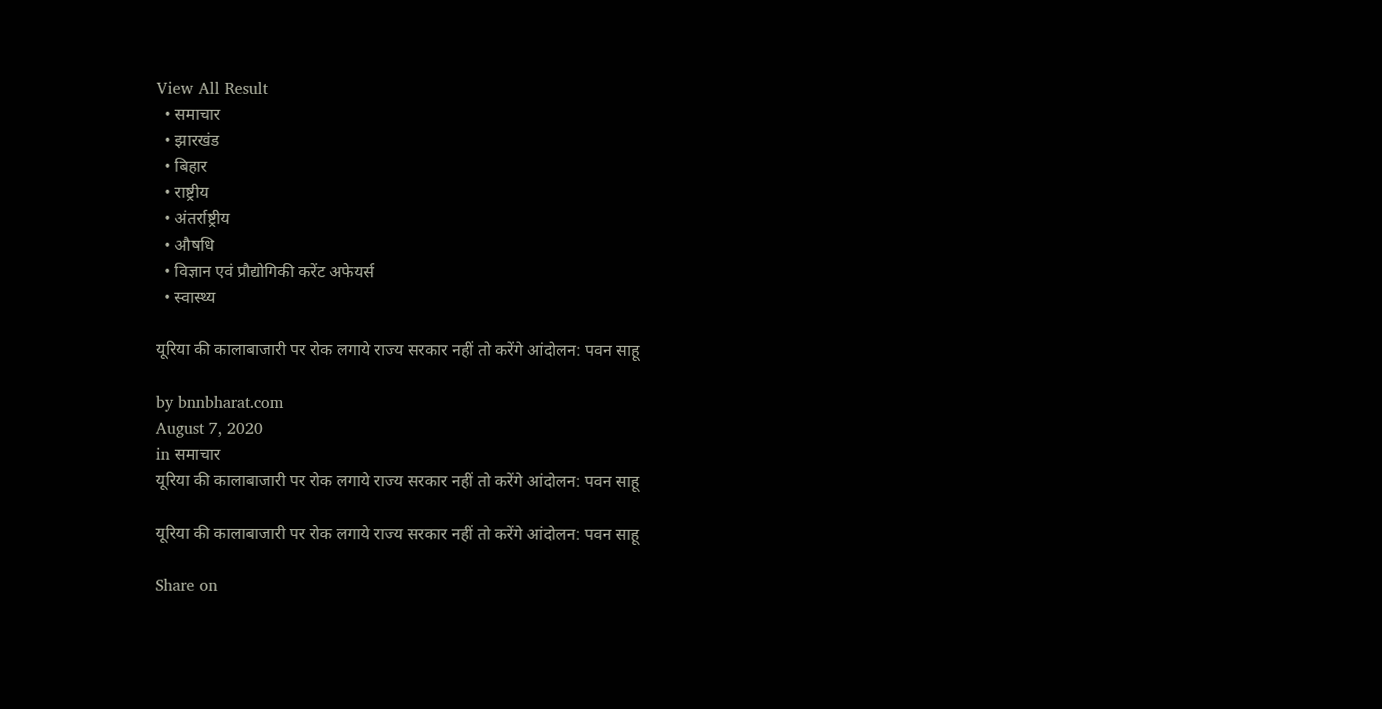View All Result
  • समाचार
  • झारखंड
  • बिहार
  • राष्ट्रीय
  • अंतर्राष्ट्रीय
  • औषधि
  • विज्ञान एवं प्रौद्योगिकी करेंट अफेयर्स
  • स्वास्थ्य

यूरिया की कालाबाजारी पर रोक लगाये राज्य सरकार नहीं तो करेंगे आंदोलन: पवन साहू

by bnnbharat.com
August 7, 2020
in समाचार
यूरिया की कालाबाजारी पर रोक लगाये राज्य सरकार नहीं तो करेंगे आंदोलन: पवन साहू

यूरिया की कालाबाजारी पर रोक लगाये राज्य सरकार नहीं तो करेंगे आंदोलन: पवन साहू

Share on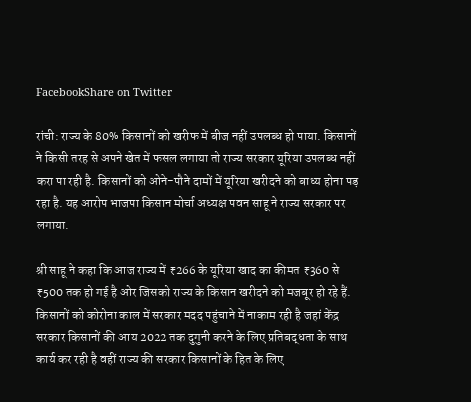FacebookShare on Twitter

रांची: राज्य के 80% किसानों को खरीफ में बीज नहीं उपलब्ध हो पाया. किसानों ने किसी तरह से अपने खेत में फसल लगाया तो राज्य सरकार यूरिया उपलब्ध नहीं करा पा रही है. किसानों को ओने-पौने दामों में यूरिया खरीदने को बाध्य होना पड़ रहा है. यह आरोप भाजपा किसान मोर्चा अध्यक्ष पवन साहू ने राज्य सरकार पर लगाया.

श्री साहू ने कहा कि आज राज्य में ₹266 के यूरिया खाद का कीमत ₹360 से ₹500 तक हो गई है ओर जिसको राज्य के किसान खरीदने को मजबूर हो रहे हैं. किसानों को कोरोना काल में सरकार मदद पहुंचाने में नाकाम रही है जहां केंद्र सरकार किसानों की आय 2022 तक दुगुनी करने के लिए प्रतिबद्धता के साथ कार्य कर रही है वहीं राज्य की सरकार किसानों के हित के लिए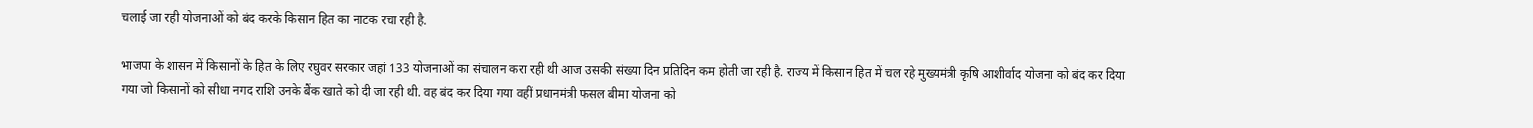चलाई जा रही योजनाओं को बंद करके किसान हित का नाटक रचा रही है.

भाजपा के शासन में किसानों के हित के लिए रघुवर सरकार जहां 133 योजनाओं का संचालन करा रही थी आज उसकी संख्या दिन प्रतिदिन कम होती जा रही है. राज्य में किसान हित में चल रहे मुख्यमंत्री कृषि आशीर्वाद योजना को बंद कर दिया गया जो किसानों को सीधा नगद राशि उनके बैंक खाते को दी जा रही थी. वह बंद कर दिया गया वहीं प्रधानमंत्री फसल बीमा योजना को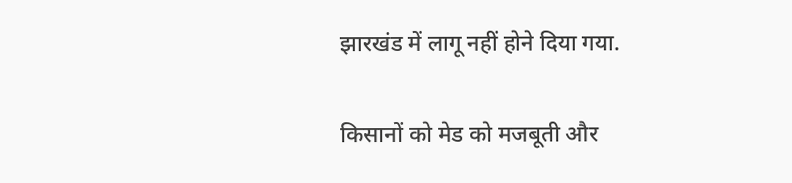झारखंड में लागू नहीं होने दिया गया.

किसानों को मेड को मजबूती और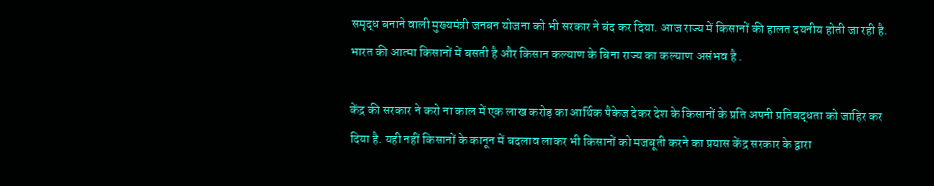समृद्ध बनाने वाली मुख्यमंत्री जनबन योजना को भी सरकार ने बंद कर दिया. आज राज्य में किसानों की हालत दयनीय होती जा रही है. भारत की आत्मा किसानों में बसती है और किसान कल्याण के बिना राज्य का कल्याण असंभव है .

केंद्र की सरकार ने करो ना काल में एक लाख करोड़ का आर्थिक पैकेज देकर देश के किसानों के प्रति अपनी प्रतिबद्धता को जाहिर कर दिया है. यही नहीं किसानों के कानून में बदलाव लाकर भी किसानों को मजबूती करने का प्रयास केंद्र सरकार के द्वारा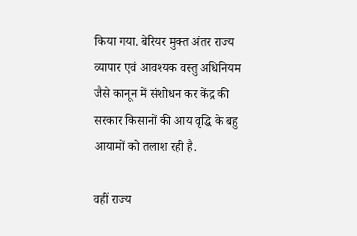किया गया. बेरियर मुक्त अंतर राज्य व्यापार एवं आवश्यक वस्तु अधिनियम जैसे कानून में संशोधन कर केंद्र की सरकार किसानों की आय वृद्धि के बहु आयामों को तलाश रही है.

वहीं राज्य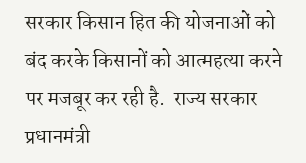सरकार किसान हित की योजनाओं को बंद करके किसानों को आत्महत्या करने पर मजबूर कर रही है.  राज्य सरकार प्रधानमंत्री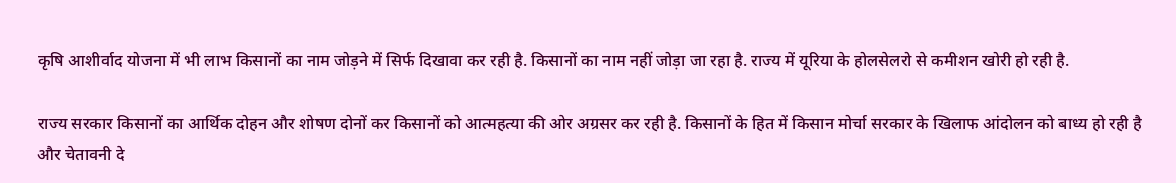कृषि आशीर्वाद योजना में भी लाभ किसानों का नाम जोड़ने में सिर्फ दिखावा कर रही है. किसानों का नाम नहीं जोड़ा जा रहा है. राज्य में यूरिया के होलसेलरो से कमीशन खोरी हो रही है.

राज्य सरकार किसानों का आर्थिक दोहन और शोषण दोनों कर किसानों को आत्महत्या की ओर अग्रसर कर रही है. किसानों के हित में किसान मोर्चा सरकार के खिलाफ आंदोलन को बाध्य हो रही है और चेतावनी दे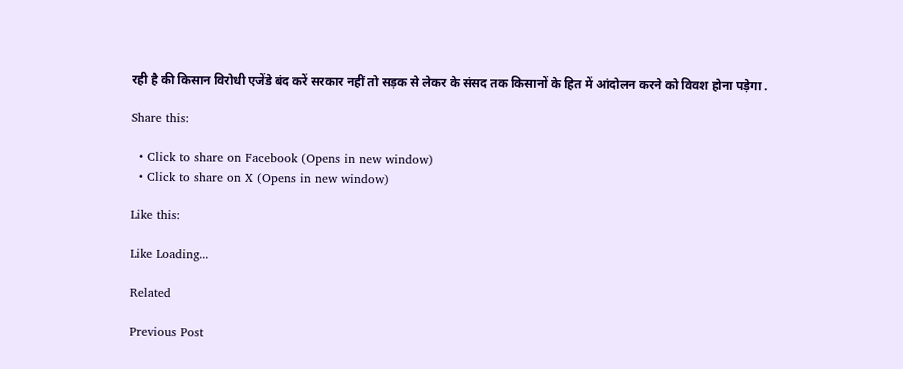रही है की किसान विरोधी एजेंडे बंद करें सरकार नहीं तो सड़क से लेकर के संसद तक किसानों के हित में आंदोलन करने को विवश होना पड़ेगा .

Share this:

  • Click to share on Facebook (Opens in new window)
  • Click to share on X (Opens in new window)

Like this:

Like Loading...

Related

Previous Post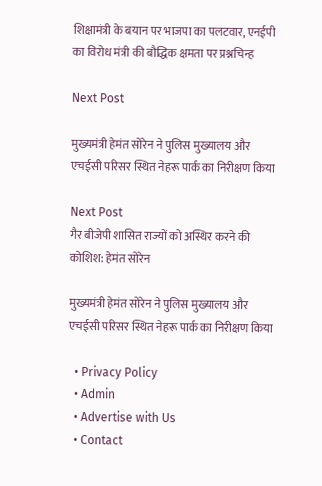शिक्षामंत्री के बयान पर भाजपा का पलटवार, एनईपी का विरोध मंत्री की बौद्धिक क्षमता पर प्रश्नचिन्ह

Next Post

मुख्यमंत्री हेमंत सोरेन ने पुलिस मुख्यालय और एचईसी परिसर स्थित नेहरू पार्क का निरीक्षण किया

Next Post
गैर बीजेपी शासित राज्यों को अस्थिर करने की कोशिश: हेमंत सोरेन

मुख्यमंत्री हेमंत सोरेन ने पुलिस मुख्यालय और एचईसी परिसर स्थित नेहरू पार्क का निरीक्षण किया

  • Privacy Policy
  • Admin
  • Advertise with Us
  • Contact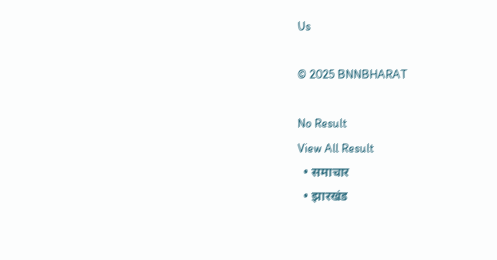Us

© 2025 BNNBHARAT

No Result
View All Result
  • समाचार
  • झारखंड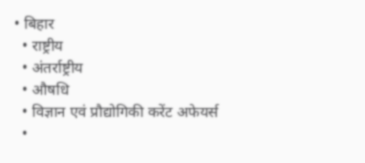• बिहार
  • राष्ट्रीय
  • अंतर्राष्ट्रीय
  • औषधि
  • विज्ञान एवं प्रौद्योगिकी करेंट अफेयर्स
  •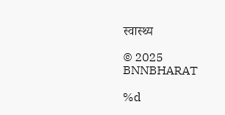स्वास्थ्य

© 2025 BNNBHARAT

%d